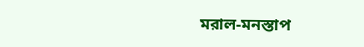মরাল-মনস্তাপ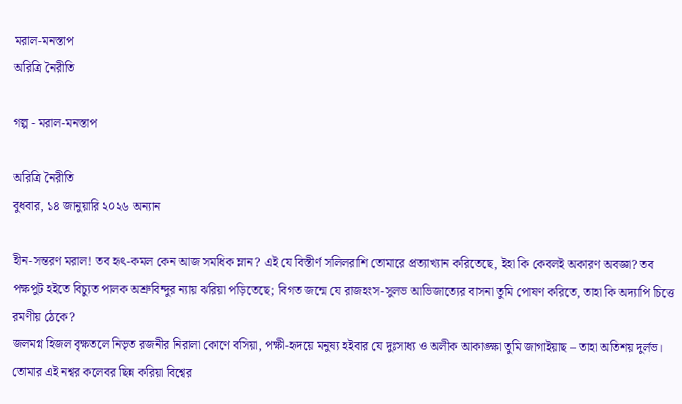মরাল-মনস্তাপ
অরিত্রি নৈরীতি

গল্প - মরাল-মনস্তাপ

অরিত্রি নৈরীতি
বুধবার, ১৪ জানুয়ারি ২০২৬ অন্যান

হীন-সন্তরণ মরাল! তব হৃৎ-কমল কেন আজ সমধিক ম্লান? এই যে বিস্তীর্ণ সলিলরাশি তোমারে প্রত্যাখ্যান করিতেছে, ইহা কি কেবলই অকারণ অবজ্ঞা? তব পক্ষপুট হইতে বিচ্যুত পালক অশ্রুবিন্দুর ন্যায় ঝরিয়া পড়িতেছে; বিগত জন্মে যে রাজহংস-সুলভ আভিজাত্যের বাসনা তুমি পোষণ করিতে, তাহা কি অদ্যাপি চিত্তে রমণীয় ঠেকে?
জলমগ্ন হিজল বৃক্ষতলে নিভৃত রজনীর নিরালা কোণে বসিয়া, পক্ষী-হৃদয়ে মনুষ্য হইবার যে দুঃসাধ্য ও অলীক আকাঙ্ক্ষা তুমি জাগাইয়াছ – তাহা অতিশয় দুর্লভ। তোমার এই নশ্বর কলেবর ছিন্ন করিয়া বিশ্বের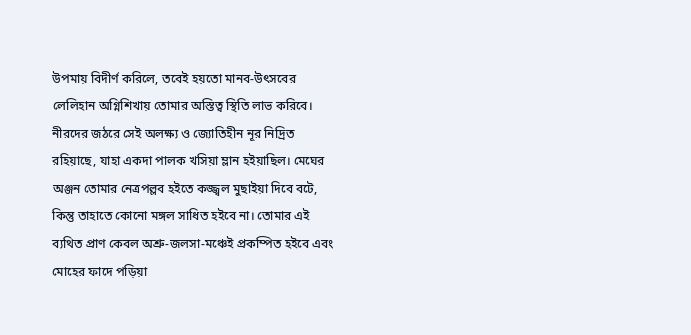উপমায় বিদীর্ণ করিলে, তবেই হয়তো মানব-উৎসবের লেলিহান অগ্নিশিখায় তোমার অস্তিত্ব স্থিতি লাভ করিবে।
নীরদের জঠরে সেই অলক্ষ্য ও জ্যোতিহীন নূর নিদ্রিত রহিয়াছে, যাহা একদা পালক খসিয়া ম্লান হইয়াছিল। মেঘের অঞ্জন তোমার নেত্রপল্লব হইতে কজ্জ্বল মুছাইয়া দিবে বটে, কিন্তু তাহাতে কোনো মঙ্গল সাধিত হইবে না। তোমার এই ব্যথিত প্রাণ কেবল অশ্রু-জলসা-মঞ্চেই প্রকম্পিত হইবে এবং মোহের ফাদে পড়িয়া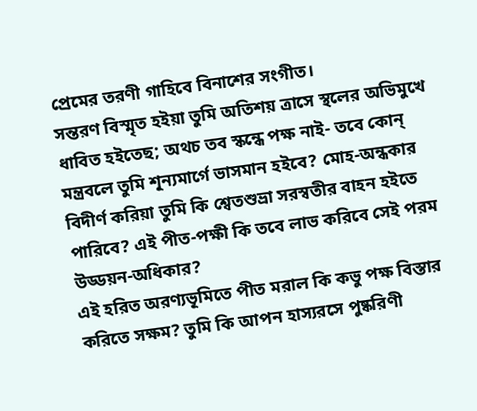প্রেমের তরণী গাহিবে বিনাশের সংগীত।
সন্তরণ বিস্মৃত হইয়া তুমি অতিশয় ত্রাসে স্থলের অভিমুখে ধাবিত হইতেছ; অথচ তব স্কন্ধে পক্ষ নাই- তবে কোন্ মন্ত্রবলে তুমি শূন্যমার্গে ভাসমান হইবে? মোহ-অন্ধকার বিদীর্ণ করিয়া তুমি কি শ্বেতশুভ্রা সরস্বতীর বাহন হইতে পারিবে? এই পীত-পক্ষী কি তবে লাভ করিবে সেই পরম উড্ডয়ন-অধিকার?
এই হরিত অরণ্যভূমিতে পীত মরাল কি কভু পক্ষ বিস্তার করিতে সক্ষম? তুমি কি আপন হাস্যরসে পুষ্করিণী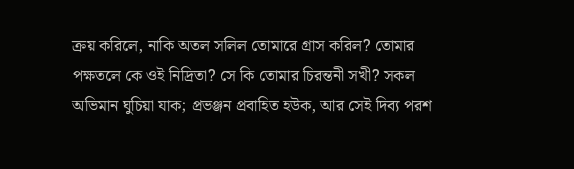ক্রয় করিলে, নাকি অতল সলিল তোমারে গ্রাস করিল? তোমার পক্ষতলে কে ওই নিদ্রিতা? সে কি তোমার চিরন্তনী সখী? সকল অভিমান ঘুচিয়া যাক; প্রভঞ্জন প্রবাহিত হউক, আর সেই দিব্য পরশ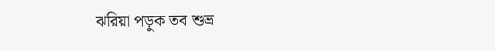ঝরিয়া পড়ুক তব শুভ্র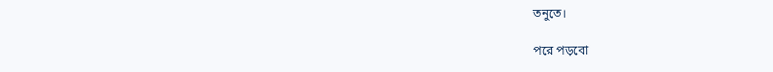তনুতে।

পরে পড়বো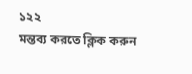১২২
মন্তব্য করতে ক্লিক করুন